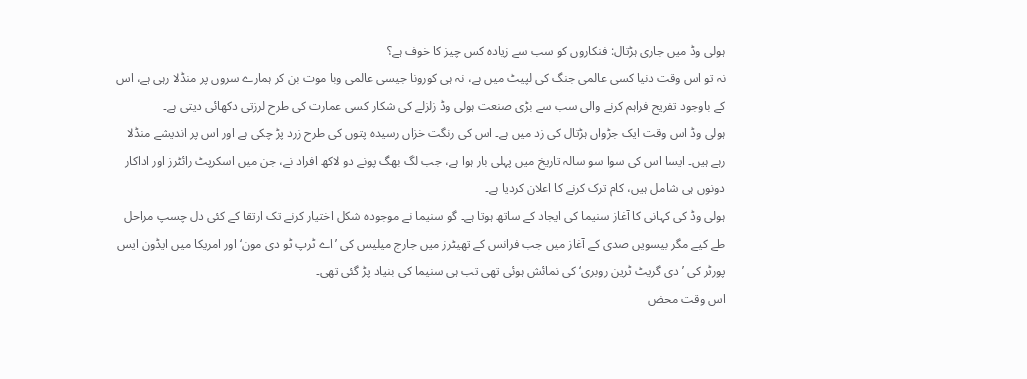ہولی وڈ میں جاری ہڑتال: فنکاروں کو سب سے زیادہ کس چیز کا خوف ہے؟
نہ تو اس وقت دنیا کسی عالمی جنگ کی لپیٹ میں ہے، نہ ہی کورونا جیسی عالمی وبا موت بن کر ہمارے سروں پر منڈلا رہی ہے، اس کے باوجود تفریح فراہم کرنے والی سب سے بڑی صنعت ہولی وڈ زلزلے کی شکار کسی عمارت کی طرح لرزتی دکھائی دیتی ہے۔
ہولی وڈ اس وقت ایک جڑواں ہڑتال کی زد میں ہے۔ اس کی رنگت خزاں رسیدہ پتوں کی طرح زرد پڑ چکی ہے اور اس پر اندیشے منڈلا رہے ہیں۔ ایسا اس کی سوا سو سالہ تاریخ میں پہلی بار ہوا ہے، جب لگ بھگ پونے دو لاکھ افراد نے، جن میں اسکرپٹ رائٹرز اور اداکار دونوں ہی شامل ہیں، کام ترک کرنے کا اعلان کردیا ہے۔
ہولی وڈ کی کہانی کا آغاز سنیما کی ایجاد کے ساتھ ہوتا ہے۔ گو سنیما نے موجودہ شکل اختیار کرنے تک ارتقا کے کئی دل چسپ مراحل طے کیے مگر بیسویں صدی کے آغاز میں جب فرانس کے تھیٹرز میں جارج میلیس کی ’اے ٹرپ ٹو دی مون‘ اور امریکا میں ایڈون ایس پورٹر کی ’دی گریٹ ٹرین روبری‘ کی نمائش ہوئی تھی تب ہی سنیما کی بنیاد پڑ گئی تھی۔
اس وقت محض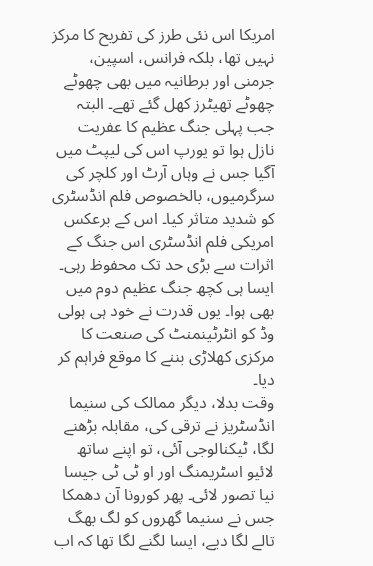امریکا اس نئی طرز کی تفریح کا مرکز نہیں تھا، بلکہ فرانس، اسپین، جرمنی اور برطانیہ میں بھی چھوٹے چھوٹے تھیٹرز کھل گئے تھے۔ البتہ جب پہلی جنگ عظیم کا عفریت نازل ہوا تو یورپ اس کی لیپٹ میں آگیا جس نے وہاں آرٹ اور کلچر کی سرگرمیوں، بالخصوص فلم انڈسٹری کو شدید متاثر کیا۔ اس کے برعکس امریکی فلم انڈسٹری اس جنگ کے اثرات سے بڑی حد تک محفوظ رہی۔ ایسا ہی کچھ جنگ عظیم دوم میں بھی ہوا۔ یوں قدرت نے خود ہی ہولی وڈ کو انٹرٹینمنٹ کی صنعت کا مرکزی کھلاڑی بننے کا موقع فراہم کر دیا۔
وقت بدلا، دیگر ممالک کی سنیما انڈسٹریز نے ترقی کی، مقابلہ بڑھنے لگا، ٹیکنالوجی آئی، تو اپنے ساتھ لائیو اسٹریمنگ اور او ٹی ٹی جیسا نیا تصور لائی۔ پھر کورونا آن دھمکا جس نے سنیما گھروں کو لگ بھگ تالے لگا دیے، ایسا لگنے لگا تھا کہ اب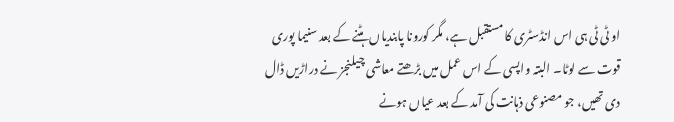او ٹی ٹی ہی اس انڈسٹری کا مستقبل ہے، مگر کورونا پابندیاں ہٹنے کے بعد سنیما پوری قوت سے لوٹا۔ البتہ واپسی کے اس عمل میں بڑھتے معاشی چیلنجز نے دراڑیں ڈال دی تھیں، جو مصنوعی ذہانت کی آمد کے بعد عیاں ہونے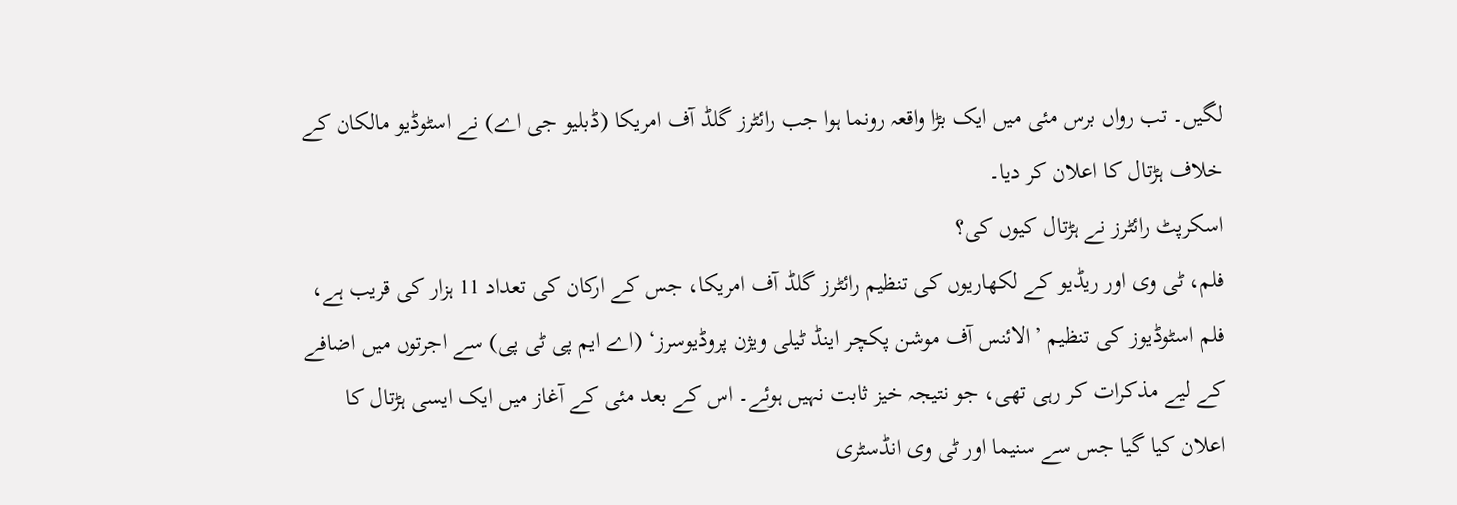لگیں۔ تب رواں برس مئی میں ایک بڑا واقعہ رونما ہوا جب رائٹرز گلڈ آف امریکا (ڈبلیو جی اے) نے اسٹوڈیو مالکان کے خلاف ہڑتال کا اعلان کر دیا۔
اسکرپٹ رائٹرز نے ہڑتال کیوں کی؟
فلم، ٹی وی اور ریڈیو کے لکھاریوں کی تنظیم رائٹرز گلڈ آف امریکا، جس کے ارکان کی تعداد 11 ہزار کی قریب ہے، فلم اسٹوڈیوز کی تنظیم ’الائنس آف موشن پکچر اینڈ ٹیلی ویژن پروڈیوسرز‘ (اے ایم پی ٹی پی) سے اجرتوں میں اضافے کے لیے مذکرات کر رہی تھی، جو نتیجہ خیز ثابت نہیں ہوئے۔ اس کے بعد مئی کے آغاز میں ایک ایسی ہڑتال کا اعلان کیا گیا جس سے سنیما اور ٹی وی انڈسٹری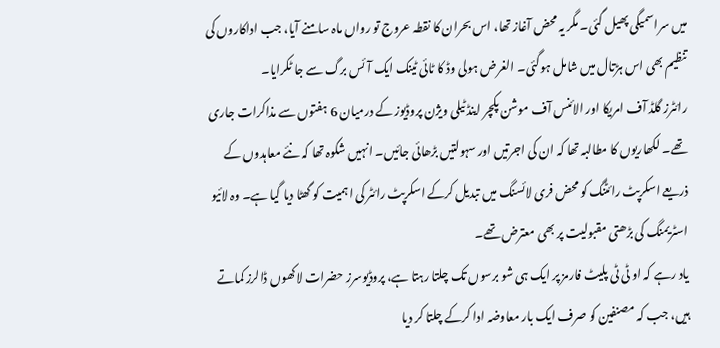میں سراسمیگی پھیل گئی۔ مگر یہ محض آغاز تھا، اس بحران کا نقطہ عروج تو رواں ماہ سامنے آیا، جب اداکاروں کی تنظیم بھی اس ہڑتال میں شامل ہوگئی۔ الغرض ہولی وڈ کا ٹائی ٹینک ایک آئس برگ سے جا ٹکرایا۔
رائٹرز گلڈ آف امریکا اور الائنس آف موشن پکچر اینڈ ٹیلی ویژن پروڈیوز کے درمیان 6 ہفتوں سے مذاکرات جاری تھے۔ لکھاریوں کا مطالبہ تھا کہ ان کی اجرتیں اور سہولتیں بڑھائی جائیں۔ انہیں شکوہ تھا کہ نئے معاہدوں کے ذریعے اسکرپٹ رائٹنگ کو محض فری لائسنگ میں تبدیل کرکے اسکرپٹ رائٹر کی اہمیت کو گھٹا دیا گیا ہے۔ وہ لائیو اسٹریمنگ کی بڑھتی مقبولیت پر بھی معترض تھے۔
یاد رہے کہ او ٹی ٹی پلیٹ فارمز پر ایک ہی شو برسوں تک چلتا رہتا ہے، پروڈیوسرز حضرات لاکھوں ڈالرز کماتے ہیں، جب کہ مصنفین کو صرف ایک بار معاوضہ ادا کرکے چلتا کر دیا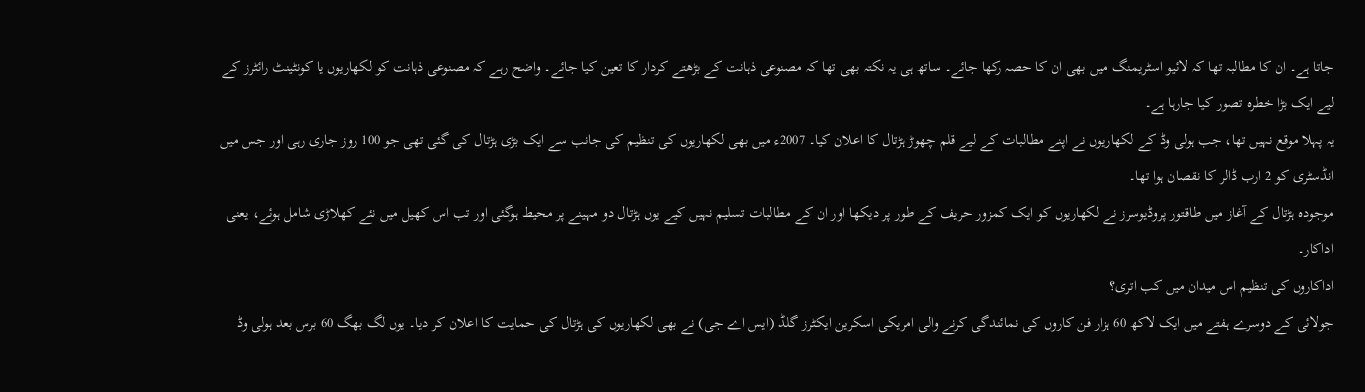جاتا ہے۔ ان کا مطالبہ تھا کہ لائیو اسٹریمنگ میں بھی ان کا حصہ رکھا جائے۔ ساتھ ہی یہ نکتہ بھی تھا کہ مصنوعی ذہانت کے بڑھتے کردار کا تعین کیا جائے۔ واضح رہے کہ مصنوعی ذہانت کو لکھاریوں یا کونٹینٹ رائٹرز کے لیے ایک بڑا خطرہ تصور کیا جارہا ہے۔
یہ پہلا موقع نہیں تھا، جب ہولی وڈ کے لکھاریوں نے اپنے مطالبات کے لیے قلم چھوڑ ہڑتال کا اعلان کیا۔ 2007ء میں بھی لکھاریوں کی تنظیم کی جانب سے ایک بڑی ہڑتال کی گئی تھی جو 100 روز جاری رہی اور جس میں انڈسٹری کو 2 ارب ڈالر کا نقصان ہوا تھا۔
موجودہ ہڑتال کے آغاز میں طاقتور پروڈیوسرز نے لکھاریوں کو ایک کمزور حریف کے طور پر دیکھا اور ان کے مطالبات تسلیم نہیں کیے یوں ہڑتال دو مہینے پر محیط ہوگئی اور تب اس کھیل میں نئے کھلاڑی شامل ہوئے، یعنی اداکار۔
اداکاروں کی تنظیم اس میدان میں کب اتری؟
جولائی کے دوسرے ہفتے میں ایک لاکھ 60 ہزار فن کاروں کی نمائندگی کرنے والی امریکی اسکرین ایکٹرز گلڈ (ایس اے جی) نے بھی لکھاریوں کی ہڑتال کی حمایت کا اعلان کر دیا۔ یوں لگ بھگ 60 برس بعد ہولی وڈ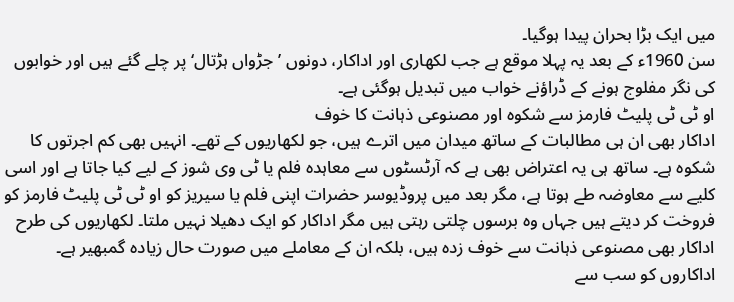میں ایک بڑا بحران پیدا ہوگیا۔
سن 1960ء کے بعد یہ پہلا موقع ہے جب لکھاری اور اداکار، دونوں ’جڑواں ہڑتال‘ پر چلے گئے ہیں اور خوابوں کی نگر مفلوج ہونے کے ڈراؤنے خواب میں تبدیل ہوگئی ہے۔
او ٹی ٹی پلیٹ فارمز سے شکوہ اور مصنوعی ذہانت کا خوف
اداکار بھی ان ہی مطالبات کے ساتھ میدان میں اترے ہیں، جو لکھاریوں کے تھے۔ انہیں بھی کم اجرتوں کا شکوہ ہے۔ ساتھ ہی یہ اعتراض بھی ہے کہ آرٹسٹوں سے معاہدہ فلم یا ٹی وی شوز کے لیے کیا جاتا ہے اور اسی کلیے سے معاوضہ طے ہوتا ہے، مگر بعد میں پروڈیوسر حضرات اپنی فلم یا سیریز کو او ٹی ٹی پلیٹ فارمز کو فروخت کر دیتے ہیں جہاں وہ برسوں چلتی رہتی ہیں مگر اداکار کو ایک دھیلا نہیں ملتا۔ لکھاریوں کی طرح اداکار بھی مصنوعی ذہانت سے خوف زدہ ہیں، بلکہ ان کے معاملے میں صورت حال زیادہ گمبھیر ہے۔
اداکاروں کو سب سے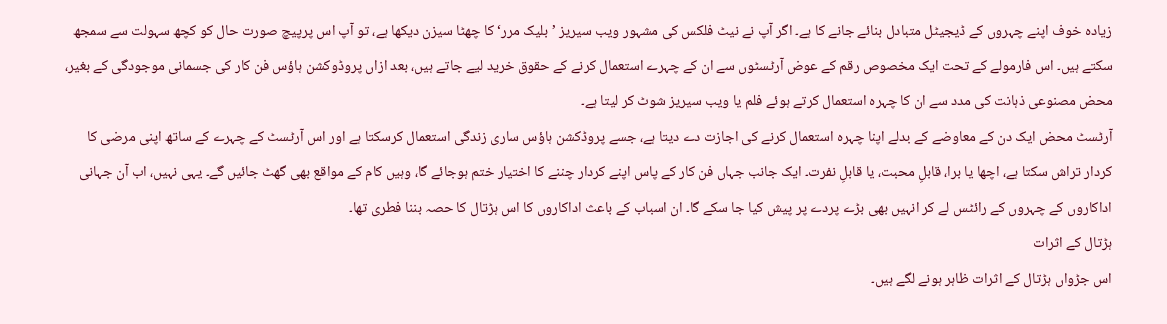زیادہ خوف اپنے چہروں کے ڈیجیٹل متبادل بنائے جانے کا ہے۔ اگر آپ نے نیٹ فلکس کی مشہور ویب سیریز ’بلیک مرر‘ کا چھٹا سیزن دیکھا ہے، تو آپ اس پرپیچ صورت حال کو کچھ سہولت سے سمجھ سکتے ہیں۔ اس فارمولے کے تحت ایک مخصوص رقم کے عوض آرٹسٹوں سے ان کے چہرے استعمال کرنے کے حقوق خرید لیے جاتے ہیں، بعد ازاں پروڈوکشن ہاؤس فن کار کی جسمانی موجودگی کے بغیر، محض مصنوعی ذہانت کی مدد سے ان کا چہرہ استعمال کرتے ہوئے فلم یا ویب سیریز شوٹ کر لیتا ہے۔
آرٹسٹ محض ایک دن کے معاوضے کے بدلے اپنا چہرہ استعمال کرنے کی اجازت دے دیتا ہے، جسے پروڈکشن ہاؤس ساری زندگی استعمال کرسکتا ہے اور اس آرٹسٹ کے چہرے کے ساتھ اپنی مرضی کا کردار تراش سکتا ہے، اچھا یا برا، قابلِ محبت، یا قابلِ نفرت۔ ایک جانب جہاں فن کار کے پاس اپنے کردار چننے کا اختیار ختم ہوجائے گا، وہیں کام کے مواقع بھی گھٹ جائیں گے۔ یہی نہیں، اب آن جہانی اداکاروں کے چہروں کے رائٹس لے کر انہیں بھی بڑے پردے پر پیش کیا جا سکے گا۔ ان اسباب کے باعث اداکاروں کا اس ہڑتال کا حصہ بننا فطری تھا۔
ہڑتال کے اثرات
اس جڑواں ہڑتال کے اثرات ظاہر ہونے لگے ہیں۔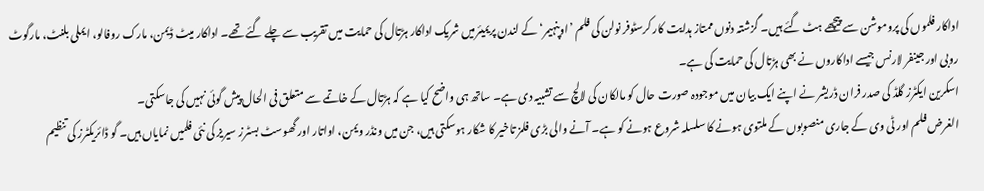اداکار فلموں کی پروموشن سے پیچھے ہٹ گئے ہیں۔ گزشتہ دنوں ممتاز ہدایت کار کرسٹوفر نولن کی فلم ’اوپنہیمر‘ کے لندن پریمیئرمیں شریک اداکار ہڑتال کی حمایت میں تقریب سے چلے گئے تھے۔ اداکار میٹ ڈیمن، مارک روفالو، ایملی بلنٹ، مارگوٹ روبی اور جینفر لارنس جیسے اداکاروں نے بھی ہڑتال کی حمایت کی ہے۔
اسکرین ایکٹرز گلڈ کی صدر فران ڈریشر نے اپنے ایک بیان میں موجودہ صورت حال کو مالکان کی لالچ سے تشبیہ دی ہے۔ ساتھ ہی واضح کیا ہے کہ ہڑتال کے خاتمے سے متعلق فی الحال پیش گوئی نہیں کی جاسکتی۔
الغرض فلم اور ٹی وی کے جاری منصوبوں کے ملتوی ہونے کا سلسلہ شروع ہونے کو ہے۔ آنے والی بڑی فلمز تاخیر کا شکار ہوسکتی ہیں، جن میں ونڈر ویمن، اواتار اور گھوسٹ بسٹرز سیریز کی نئی فلمیں نمایاں ہیں۔ گو ڈائریکٹرز کی تنظیم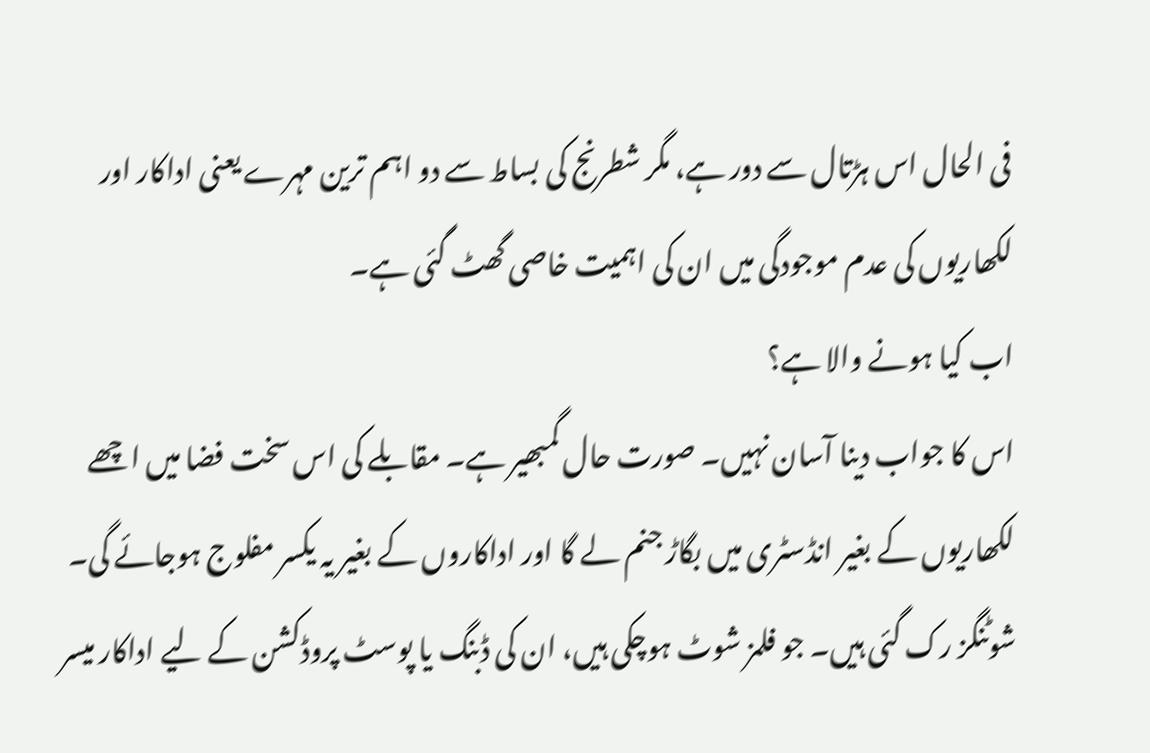فی الحال اس ہڑتال سے دور ہے، مگر شطرنج کی بساط سے دو اہم ترین مہرے یعنی اداکار اور لکھاریوں کی عدم موجودگی میں ان کی اہمیت خاصی گھٹ گئی ہے۔
اب کیا ہونے والا ہے؟
اس کا جواب دینا آسان نہیں۔ صورت حال گمبھیر ہے۔ مقابلے کی اس سخت فضا میں اچھے لکھاریوں کے بغیر انڈسٹری میں بگاڑ جنم لے گا اور اداکاروں کے بغیر یہ یکسر مفلوج ہوجائے گی۔ شوٹنگز رک گئی ہیں۔ جو فلمز شوٹ ہوچکی ہیں، ان کی ڈبنگ یا پوسٹ پروڈکشن کے لیے اداکار میسر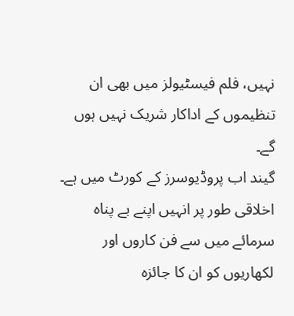نہیں، فلم فیسٹیولز میں بھی ان تنظیموں کے اداکار شریک نہیں ہوں گے۔
گیند اب پروڈیوسرز کے کورٹ میں ہے۔ اخلاقی طور پر انہیں اپنے بے پناہ سرمائے میں سے فن کاروں اور لکھاریوں کو ان کا جائزہ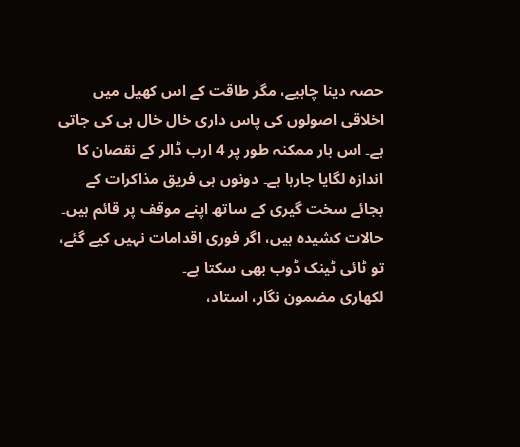حصہ دینا چاہیے، مگر طاقت کے اس کھیل میں اخلاقی اصولوں کی پاس داری خال خال ہی کی جاتی ہے۔ اس بار ممکنہ طور پر 4 ارب ڈالر کے نقصان کا اندازہ لگایا جارہا ہے۔ دونوں ہی فریق مذاکرات کے بجائے سخت گیری کے ساتھ اپنے موقف پر قائم ہیں۔ حالات کشیدہ ہیں، اگر فوری اقدامات نہیں کیے گئے، تو ٹائی ٹینک ڈوب بھی سکتا ہے۔
لکھاری مضمون نگار، استاد،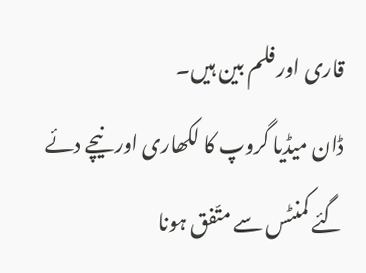قاری اور فلم بین ہیں۔
ڈان میڈیا گروپ کا لکھاری اور نیچے دئے گئے کمنٹس سے متّفق ہونا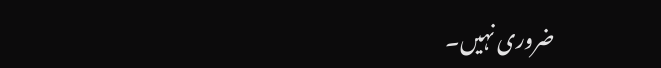ضروری نہیں۔